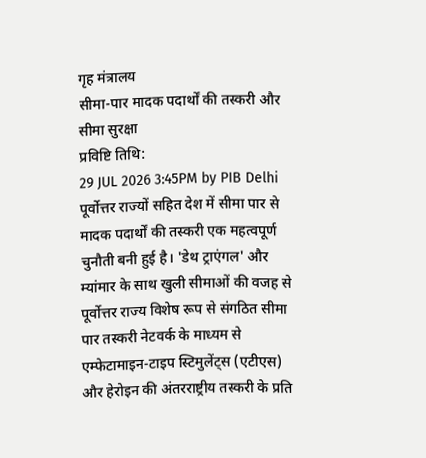गृह मंत्रालय
सीमा-पार मादक पदार्थों की तस्करी और सीमा सुरक्षा
प्रविष्टि तिथि:
29 JUL 2026 3:45PM by PIB Delhi
पूर्वोत्तर राज्यों सहित देश में सीमा पार से मादक पदार्थों की तस्करी एक महत्वपूर्ण चुनौती बनी हुई है। 'डेथ ट्राएंगल' और म्यांमार के साथ खुली सीमाओं की वजह से पूर्वोत्तर राज्य विशेष रूप से संगठित सीमा पार तस्करी नेटवर्क के माध्यम से एम्फेटामाइन-टाइप स्टिमुलेंट्स (एटीएस) और हेरोइन की अंतरराष्ट्रीय तस्करी के प्रति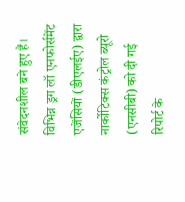संवेदनशील बने हुए हैं। विभिन्न ड्रग लॉ एनफोर्समेंट एजेंसियों (डीएलईए) द्वारा नार्कोटिक्स कंट्रोल ब्यूरो (एनसीबी) को दी गई रिपोर्ट के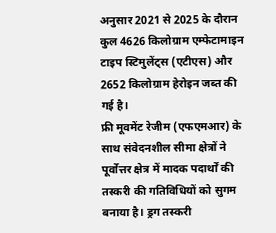अनुसार 2021 से 2025 के दौरान कुल 4626 किलोग्राम एम्फेटामाइन टाइप स्टिमुलेंट्स (एटीएस) और 2652 किलोग्राम हेरोइन जब्त की गई है।
फ्री मूवमेंट रेजीम (एफएमआर) के साथ संवेदनशील सीमा क्षेत्रों ने पूर्वोत्तर क्षेत्र में मादक पदार्थों की तस्करी की गतिविधियों को सुगम बनाया है। ड्रग तस्करी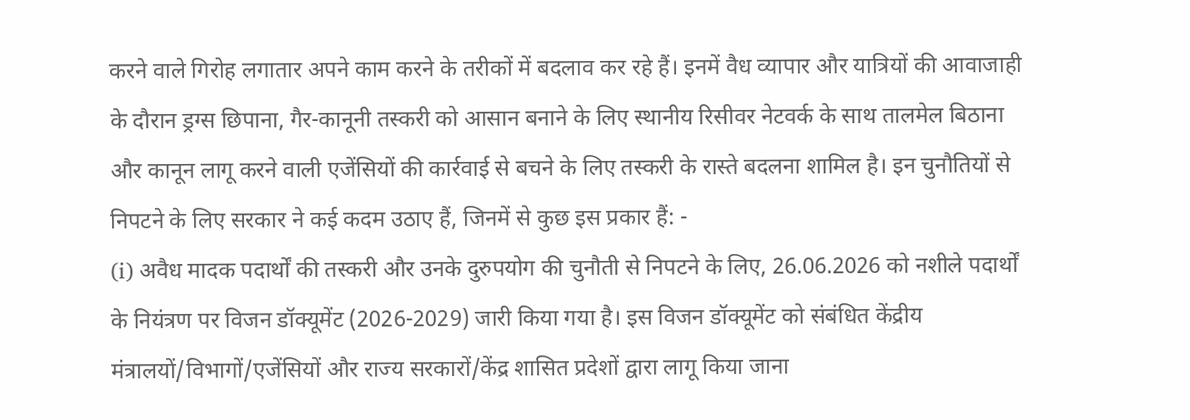करने वाले गिरोह लगातार अपने काम करने के तरीकों में बदलाव कर रहे हैं। इनमें वैध व्यापार और यात्रियों की आवाजाही के दौरान ड्रग्स छिपाना, गैर-कानूनी तस्करी को आसान बनाने के लिए स्थानीय रिसीवर नेटवर्क के साथ तालमेल बिठाना और कानून लागू करने वाली एजेंसियों की कार्रवाई से बचने के लिए तस्करी के रास्ते बदलना शामिल है। इन चुनौतियों से निपटने के लिए सरकार ने कई कदम उठाए हैं, जिनमें से कुछ इस प्रकार हैं: -
(i) अवैध मादक पदार्थों की तस्करी और उनके दुरुपयोग की चुनौती से निपटने के लिए, 26.06.2026 को नशीले पदार्थों के नियंत्रण पर विजन डॉक्यूमेंट (2026-2029) जारी किया गया है। इस विजन डॉक्यूमेंट को संबंधित केंद्रीय मंत्रालयों/विभागों/एजेंसियों और राज्य सरकारों/केंद्र शासित प्रदेशों द्वारा लागू किया जाना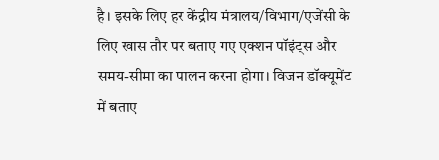है। इसके लिए हर केंद्रीय मंत्रालय/विभाग/एजेंसी के लिए खास तौर पर बताए गए एक्शन पॉइंट्स और समय-सीमा का पालन करना होगा। विजन डॉक्यूमेंट में बताए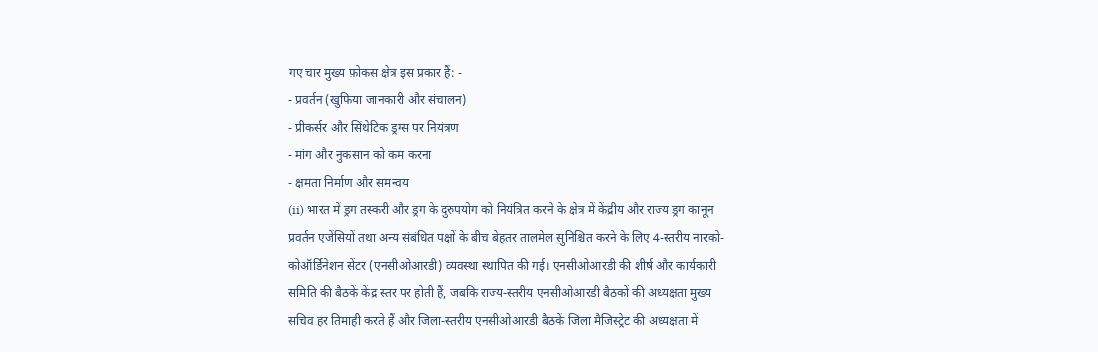गए चार मुख्य फ़ोकस क्षेत्र इस प्रकार हैं: -
- प्रवर्तन (खुफिया जानकारी और संचालन)
- प्रीकर्सर और सिंथेटिक ड्रग्स पर नियंत्रण
- मांग और नुकसान को कम करना
- क्षमता निर्माण और समन्वय
(ii) भारत में ड्रग तस्करी और ड्रग के दुरुपयोग को नियंत्रित करने के क्षेत्र में केंद्रीय और राज्य ड्रग कानून प्रवर्तन एजेंसियों तथा अन्य संबंधित पक्षों के बीच बेहतर तालमेल सुनिश्चित करने के लिए 4-स्तरीय नारको-कोऑर्डिनेशन सेंटर (एनसीओआरडी) व्यवस्था स्थापित की गई। एनसीओआरडी की शीर्ष और कार्यकारी समिति की बैठकें केंद्र स्तर पर होती हैं, जबकि राज्य-स्तरीय एनसीओआरडी बैठकों की अध्यक्षता मुख्य सचिव हर तिमाही करते हैं और जिला-स्तरीय एनसीओआरडी बैठकें जिला मैजिस्ट्रेट की अध्यक्षता में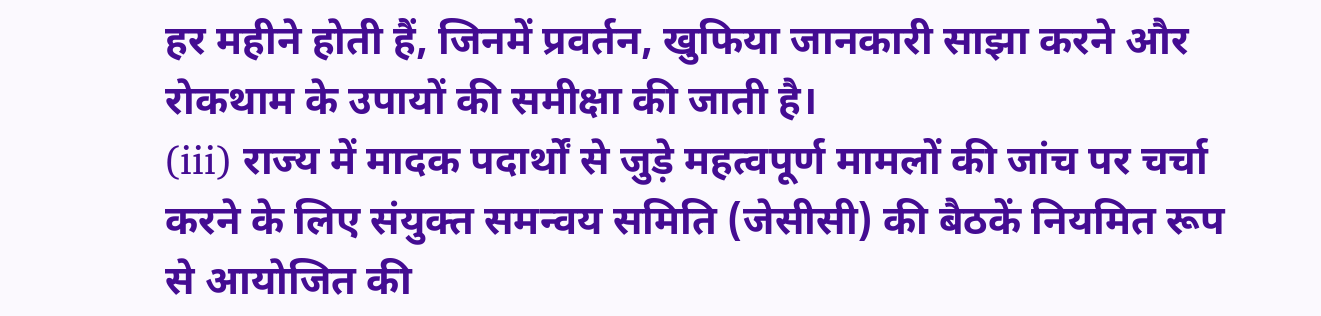हर महीने होती हैं, जिनमें प्रवर्तन, खुफिया जानकारी साझा करने और रोकथाम के उपायों की समीक्षा की जाती है।
(iii) राज्य में मादक पदार्थों से जुड़े महत्वपूर्ण मामलों की जांच पर चर्चा करने के लिए संयुक्त समन्वय समिति (जेसीसी) की बैठकें नियमित रूप से आयोजित की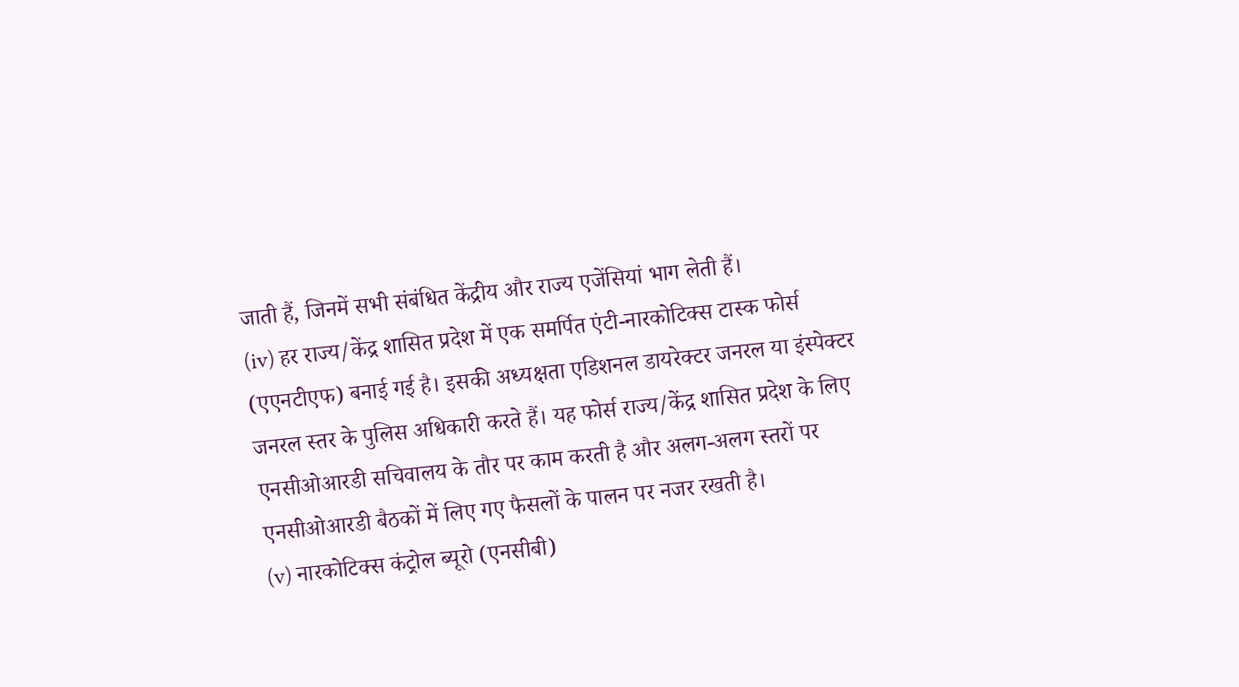जाती हैं, जिनमें सभी संबंधित केंद्रीय और राज्य एजेंसियां भाग लेती हैं।
(iv) हर राज्य/केंद्र शासित प्रदेश में एक समर्पित एंटी-नारकोटिक्स टास्क फोर्स (एएनटीएफ) बनाई गई है। इसकी अध्यक्षता एडिशनल डायरेक्टर जनरल या इंस्पेक्टर जनरल स्तर के पुलिस अधिकारी करते हैं। यह फोर्स राज्य/केंद्र शासित प्रदेश के लिए एनसीओआरडी सचिवालय के तौर पर काम करती है और अलग-अलग स्तरों पर एनसीओआरडी बैठकों में लिए गए फैसलों के पालन पर नजर रखती है।
(v) नारकोटिक्स कंट्रोल ब्यूरो (एनसीबी)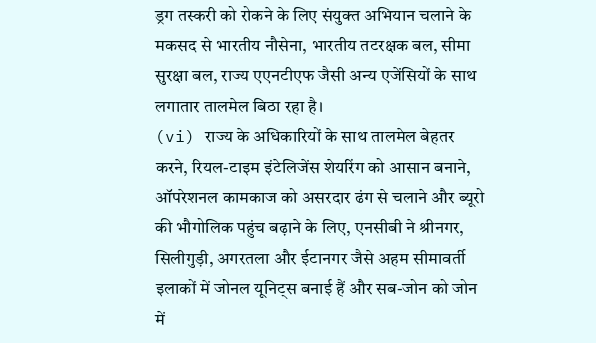ड्रग तस्करी को रोकने के लिए संयुक्त अभियान चलाने के मकसद से भारतीय नौसेना, भारतीय तटरक्षक बल, सीमा सुरक्षा बल, राज्य एएनटीएफ जैसी अन्य एजेंसियों के साथ लगातार तालमेल बिठा रहा है।
(vi) राज्य के अधिकारियों के साथ तालमेल बेहतर करने, रियल-टाइम इंटेलिजेंस शेयरिंग को आसान बनाने, ऑपरेशनल कामकाज को असरदार ढंग से चलाने और ब्यूरो की भौगोलिक पहुंच बढ़ाने के लिए, एनसीबी ने श्रीनगर, सिलीगुड़ी, अगरतला और ईटानगर जैसे अहम सीमावर्ती इलाकों में जोनल यूनिट्स बनाई हैं और सब-जोन को जोन में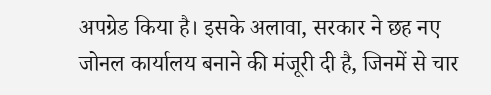अपग्रेड किया है। इसके अलावा, सरकार ने छह नए जोनल कार्यालय बनाने की मंजूरी दी है, जिनमें से चार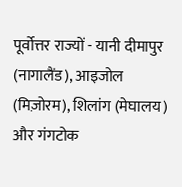पूर्वोत्तर राज्यों - यानी दीमापुर (नागालैंड), आइजोल (मिज़ोरम), शिलांग (मेघालय) और गंगटोक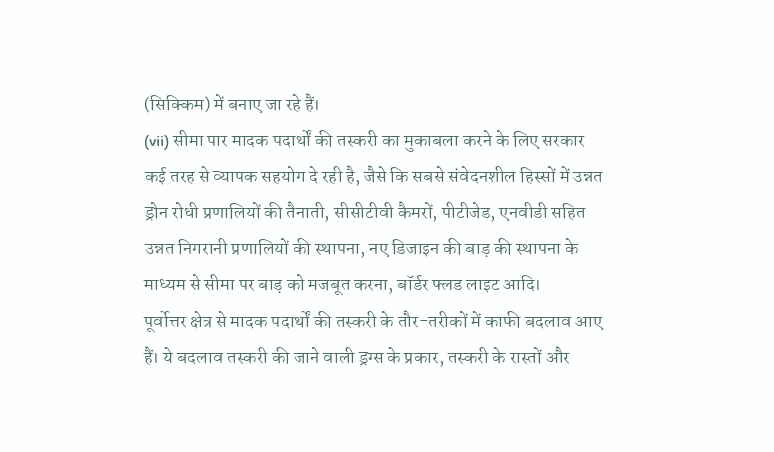(सिक्किम) में बनाए जा रहे हैं।
(vii) सीमा पार मादक पदार्थों की तस्करी का मुकाबला करने के लिए सरकार कई तरह से व्यापक सहयोग दे रही है, जैसे कि सबसे संवेदनशील हिस्सों में उन्नत ड्रोन रोधी प्रणालियों की तैनाती, सीसीटीवी कैमरों, पीटीजेड, एनवीडी सहित उन्नत निगरानी प्रणालियों की स्थापना, नए डिजाइन की बाड़ की स्थापना के माध्यम से सीमा पर बाड़ को मजबूत करना, बॉर्डर फ्लड लाइट आदि।
पूर्वोत्तर क्षेत्र से मादक पदार्थों की तस्करी के तौर-तरीकों में काफी बदलाव आए हैं। ये बदलाव तस्करी की जाने वाली ड्रग्स के प्रकार, तस्करी के रास्तों और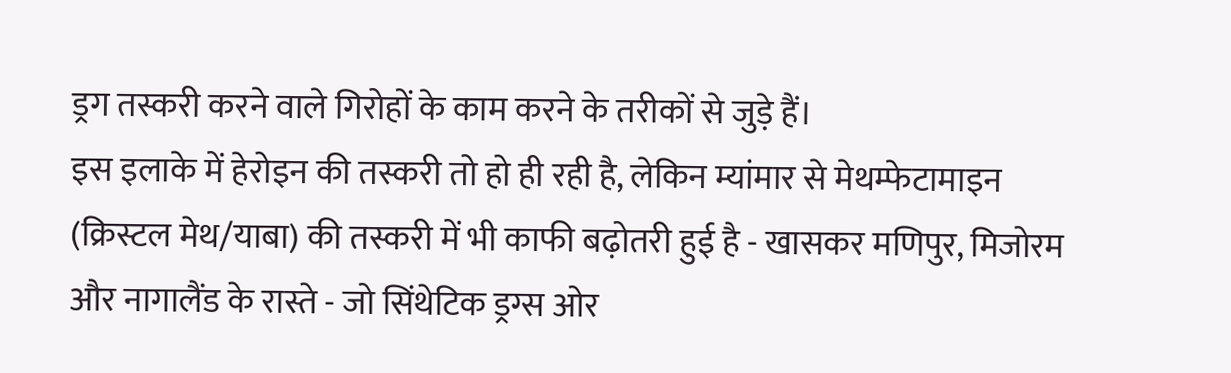ड्रग तस्करी करने वाले गिरोहों के काम करने के तरीकों से जुड़े हैं।
इस इलाके में हेरोइन की तस्करी तो हो ही रही है, लेकिन म्यांमार से मेथम्फेटामाइन (क्रिस्टल मेथ/याबा) की तस्करी में भी काफी बढ़ोतरी हुई है - खासकर मणिपुर, मिजोरम और नागालैंड के रास्ते - जो सिंथेटिक ड्रग्स ओर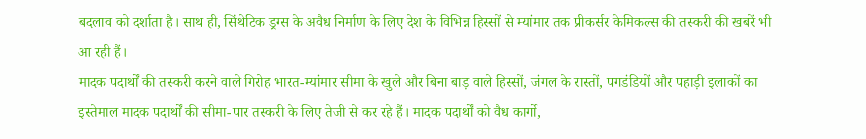बदलाव को दर्शाता है। साथ ही, सिंथेटिक ड्रग्स के अवैध निर्माण के लिए देश के विभिन्न हिस्सों से म्यांमार तक प्रीकर्सर केमिकल्स की तस्करी की खबरें भी आ रही हैं।
मादक पदार्थों की तस्करी करने वाले गिरोह भारत-म्यांमार सीमा के खुले और बिना बाड़ वाले हिस्सों, जंगल के रास्तों, पगडंडियों और पहाड़ी इलाकों का इस्तेमाल मादक पदार्थों की सीमा-पार तस्करी के लिए तेजी से कर रहे हैं। मादक पदार्थों को वैध कार्गो,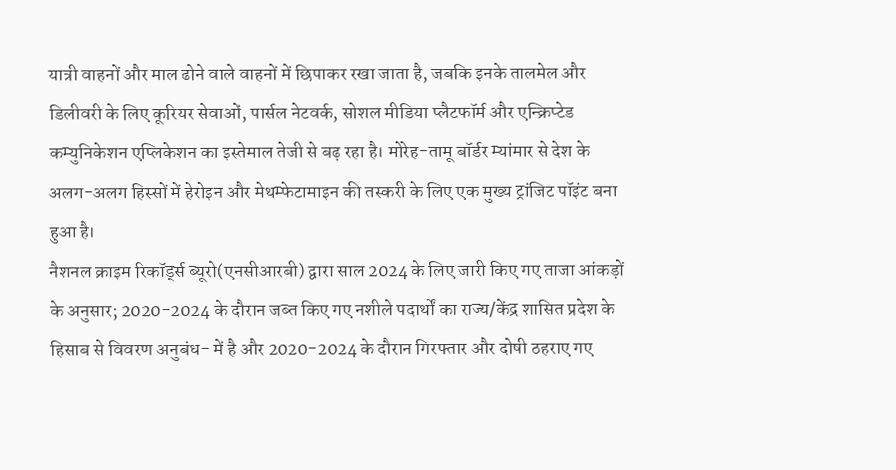यात्री वाहनों और माल ढोने वाले वाहनों में छिपाकर रखा जाता है, जबकि इनके तालमेल और डिलीवरी के लिए कूरियर सेवाओं, पार्सल नेटवर्क, सोशल मीडिया प्लैटफॉर्म और एन्क्रिप्टेड कम्युनिकेशन एप्लिकेशन का इस्तेमाल तेजी से बढ़ रहा है। मोरेह-तामू बॉर्डर म्यांमार से देश के अलग-अलग हिस्सों में हेरोइन और मेथम्फेटामाइन की तस्करी के लिए एक मुख्य ट्रांजिट पॉइंट बना हुआ है।
नैशनल क्राइम रिकॉर्ड्स ब्यूरो(एनसीआरबी) द्वारा साल 2024 के लिए जारी किए गए ताजा आंकड़ों के अनुसार; 2020-2024 के दौरान जब्त किए गए नशीले पदार्थों का राज्य/केंद्र शासित प्रदेश के हिसाब से विवरण अनुबंध- में है और 2020-2024 के दौरान गिरफ्तार और दोषी ठहराए गए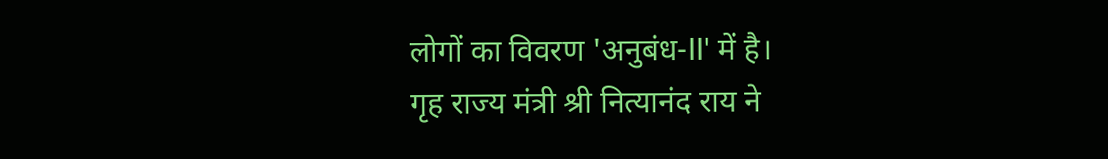लोगों का विवरण 'अनुबंध-II' में है।
गृह राज्य मंत्री श्री नित्यानंद राय ने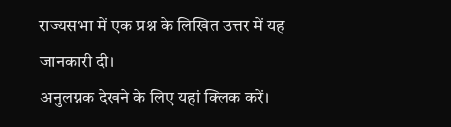राज्यसभा में एक प्रश्न के लिखित उत्तर में यह जानकारी दी।
अनुलग्नक देखने के लिए यहां क्लिक करें।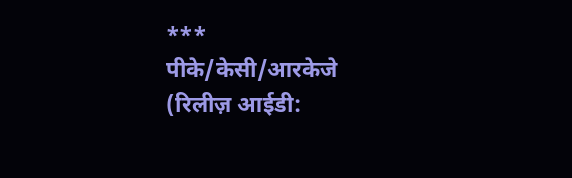***
पीके/केसी/आरकेजे
(रिलीज़ आईडी: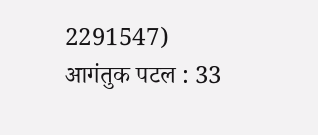2291547)
आगंतुक पटल : 33